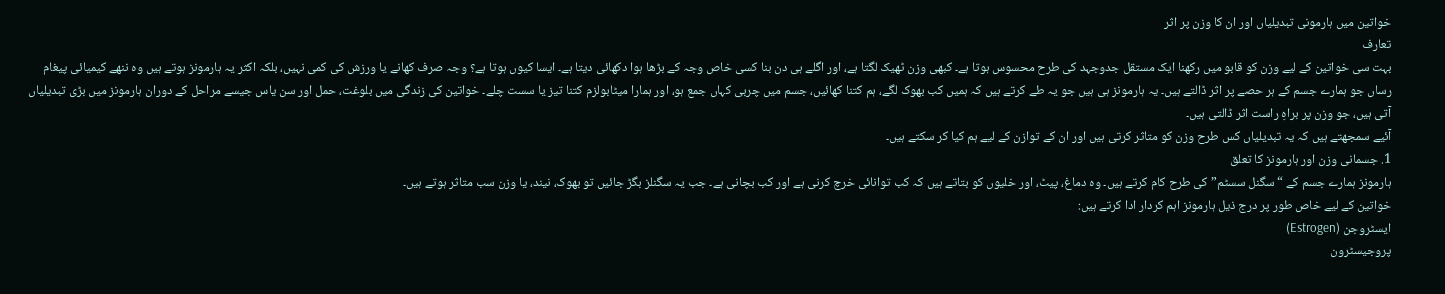خواتین میں ہارمونی تبدیلیاں اور ان کا وزن پر اثر
تعارف
بہت سی خواتین کے لیے وزن کو قابو میں رکھنا ایک مستقل جدوجہد کی طرح محسوس ہوتا ہے۔ کبھی وزن ٹھیک لگتا ہے، اور اگلے ہی دن بنا کسی خاص وجہ کے بڑھا ہوا دکھائی دیتا ہے۔ ایسا کیوں ہوتا ہے؟ وجہ صرف کھانے یا ورزش کی کمی نہیں، بلکہ اکثر یہ ہارمونز ہوتے ہیں وہ ننھے کیمیائی پیغام رساں جو ہمارے جسم کے ہر حصے پر اثر ڈالتے ہیں۔ یہ ہارمونز ہی ہیں جو یہ طے کرتے ہیں کہ ہمیں کب بھوک لگے، ہم کتنا کھائیں، جسم میں چربی کہاں جمع ہو، اور ہمارا میٹابولزم کتنا تیز یا سست چلے۔ خواتین کی زندگی میں بلوغت، حمل اور سن یاس جیسے مراحل کے دوران ہارمونز میں بڑی تبدیلیاں آتی ہیں، جو وزن پر براہِ راست اثر ڈالتی ہیں۔
آئیے سمجھتے ہیں کہ یہ تبدیلیاں کس طرح وزن کو متاثر کرتی ہیں اور ان کے توازن کے لیے ہم کیا کر سکتے ہیں۔
1. جسمانی وزن اور ہارمونز کا تعلق
ہارمونز ہمارے جسم کے “سگنل سسٹم” کی طرح کام کرتے ہیں۔ وہ دماغ، پیٹ، اور خلیوں کو بتاتے ہیں کہ کب توانائی خرچ کرنی ہے اور کب بچانی ہے۔ جب یہ سگنلز بگڑ جائیں تو بھوک، نیند، یا وزن سب متاثر ہوتے ہیں۔
خواتین کے لیے خاص طور پر درج ذیل ہارمونز اہم کردار ادا کرتے ہیں:
ایسٹروجن (Estrogen)
پروجیسٹرون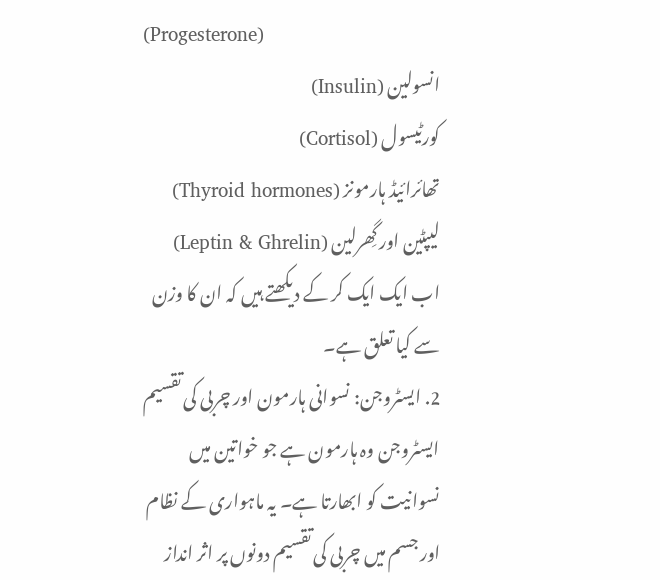(Progesterone)
انسولین (Insulin)
کورٹیسول (Cortisol)
تھائرائیڈ ہارمونز (Thyroid hormones)
لیپٹین اور گِھرلین (Leptin & Ghrelin)
اب ایک ایک کر کے دیکھتے ہیں کہ ان کا وزن سے کیا تعلق ہے۔
2. ایسٹروجن: نسوانی ہارمون اور چربی کی تقسیم
ایسٹروجن وہ ہارمون ہے جو خواتین میں نسوانیت کو ابھارتا ہے۔ یہ ماہواری کے نظام اور جسم میں چربی کی تقسیم دونوں پر اثر انداز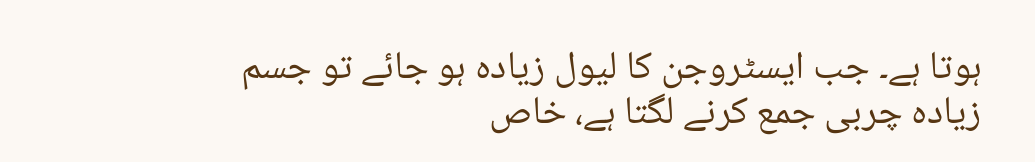ہوتا ہے۔ جب ایسٹروجن کا لیول زیادہ ہو جائے تو جسم زیادہ چربی جمع کرنے لگتا ہے، خاص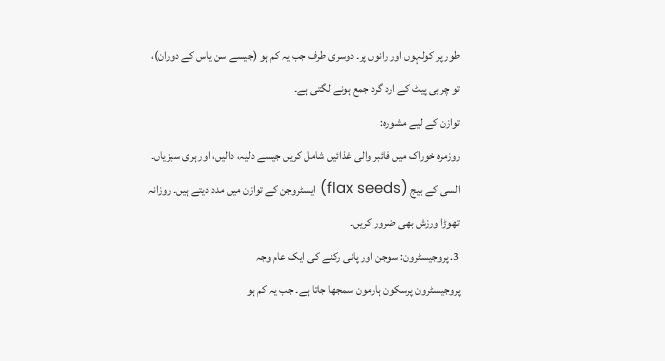طور پر کولہوں اور رانوں پر۔ دوسری طرف جب یہ کم ہو (جیسے سن یاس کے دوران)، تو چربی پیٹ کے ارد گرد جمع ہونے لگتی ہے۔
توازن کے لیے مشورہ:
روزمرہ خوراک میں فائبر والی غذائیں شامل کریں جیسے دلیہ، دالیں، اور ہری سبزیاں۔ السی کے بیج (flax seeds) ایسٹروجن کے توازن میں مدد دیتے ہیں۔ روزانہ تھوڑا ورزش بھی ضرور کریں۔
3. پروجیسٹرون: سوجن اور پانی رکنے کی ایک عام وجہ
پروجیسٹرون پرسکون ہارمون سمجھا جاتا ہے۔ جب یہ کم ہو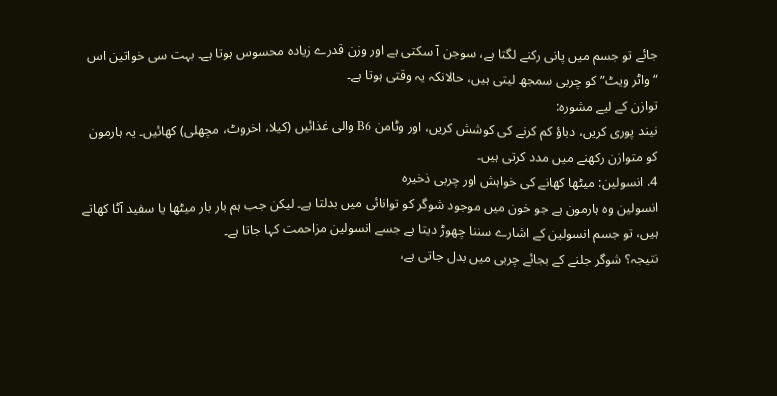جائے تو جسم میں پانی رکنے لگتا ہے، سوجن آ سکتی ہے اور وزن قدرے زیادہ محسوس ہوتا ہے۔ بہت سی خواتین اس “واٹر ویٹ” کو چربی سمجھ لیتی ہیں، حالانکہ یہ وقتی ہوتا ہے۔
توازن کے لیے مشورہ:
نیند پوری کریں، دباؤ کم کرنے کی کوشش کریں، اور وٹامن B6 والی غذائیں (کیلا، اخروٹ، مچھلی) کھائیں۔ یہ ہارمون کو متوازن رکھنے میں مدد کرتی ہیں۔
4. انسولین: میٹھا کھانے کی خواہش اور چربی ذخیرہ
انسولین وہ ہارمون ہے جو خون میں موجود شوگر کو توانائی میں بدلتا ہے۔ لیکن جب ہم بار بار میٹھا یا سفید آٹا کھاتے ہیں، تو جسم انسولین کے اشارے سننا چھوڑ دیتا ہے جسے انسولین مزاحمت کہا جاتا ہے۔
نتیجہ؟ شوگر جلنے کے بجائے چربی میں بدل جاتی ہے،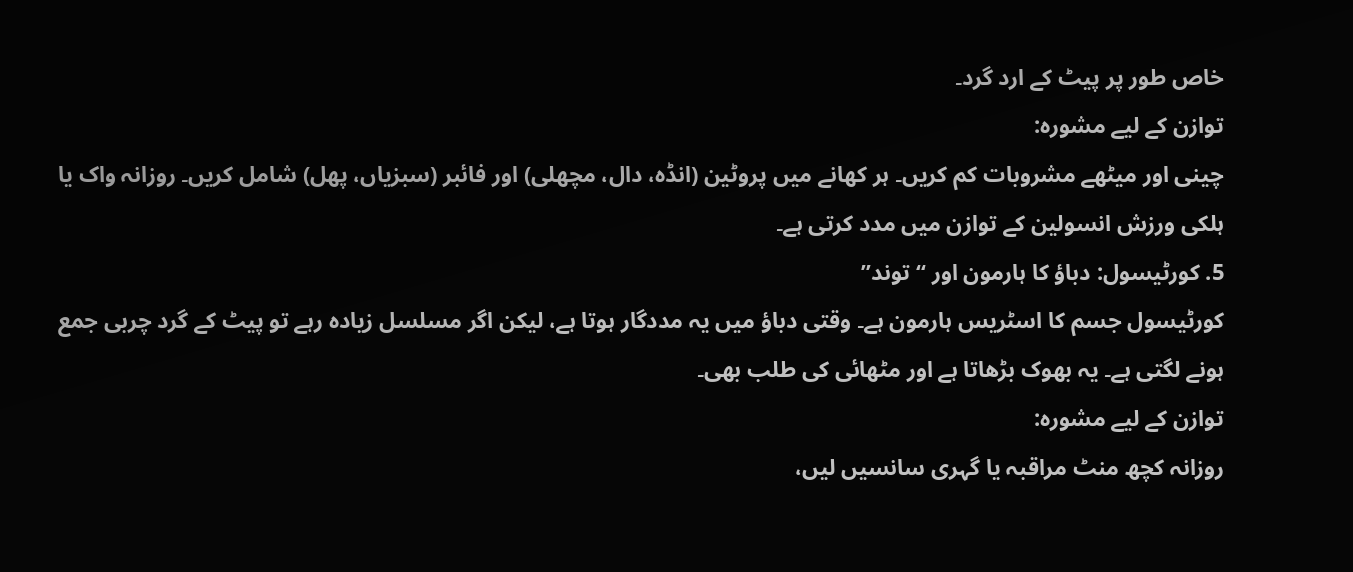خاص طور پر پیٹ کے ارد گرد۔
توازن کے لیے مشورہ:
چینی اور میٹھے مشروبات کم کریں۔ ہر کھانے میں پروٹین (انڈہ، دال، مچھلی) اور فائبر (سبزیاں، پھل) شامل کریں۔ روزانہ واک یا ہلکی ورزش انسولین کے توازن میں مدد کرتی ہے۔
5. کورٹیسول: دباؤ کا ہارمون اور “توند”
کورٹیسول جسم کا اسٹریس ہارمون ہے۔ وقتی دباؤ میں یہ مددگار ہوتا ہے، لیکن اگر مسلسل زیادہ رہے تو پیٹ کے گرد چربی جمع ہونے لگتی ہے۔ یہ بھوک بڑھاتا ہے اور مٹھائی کی طلب بھی۔
توازن کے لیے مشورہ:
روزانہ کچھ منٹ مراقبہ یا گہری سانسیں لیں،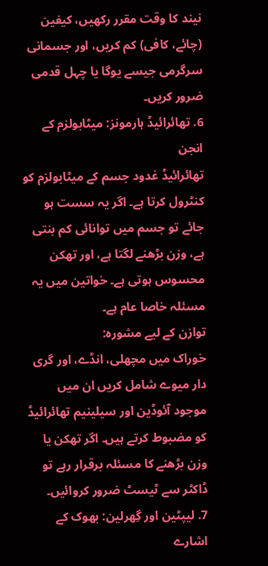نیند کا وقت مقرر رکھیں، کیفین (چائے، کافی) کم کریں، اور جسمانی سرگرمی جیسے یوگا یا چہل قدمی ضرور کریں۔
6. تھائرائیڈ ہارمونز: میٹابولزم کے انجن
تھائرائیڈ غدود جسم کے میٹابولزم کو کنٹرول کرتا ہے۔ اگر یہ سست ہو جائے تو جسم میں توانائی کم بنتی ہے، وزن بڑھنے لگتا ہے، اور تھکن محسوس ہوتی ہے۔ خواتین میں یہ مسئلہ خاصا عام ہے۔
توازن کے لیے مشورہ:
خوراک میں مچھلی، انڈے، اور گری دار میوے شامل کریں ان میں موجود آئوڈین اور سیلینیم تھائرائیڈ کو مضبوط کرتے ہیں۔ اگر تھکن یا وزن بڑھنے کا مسئلہ برقرار رہے تو ڈاکٹر سے ٹیسٹ ضرور کروائیں۔
7. لیپٹین اور گِھرلین: بھوک کے اشارے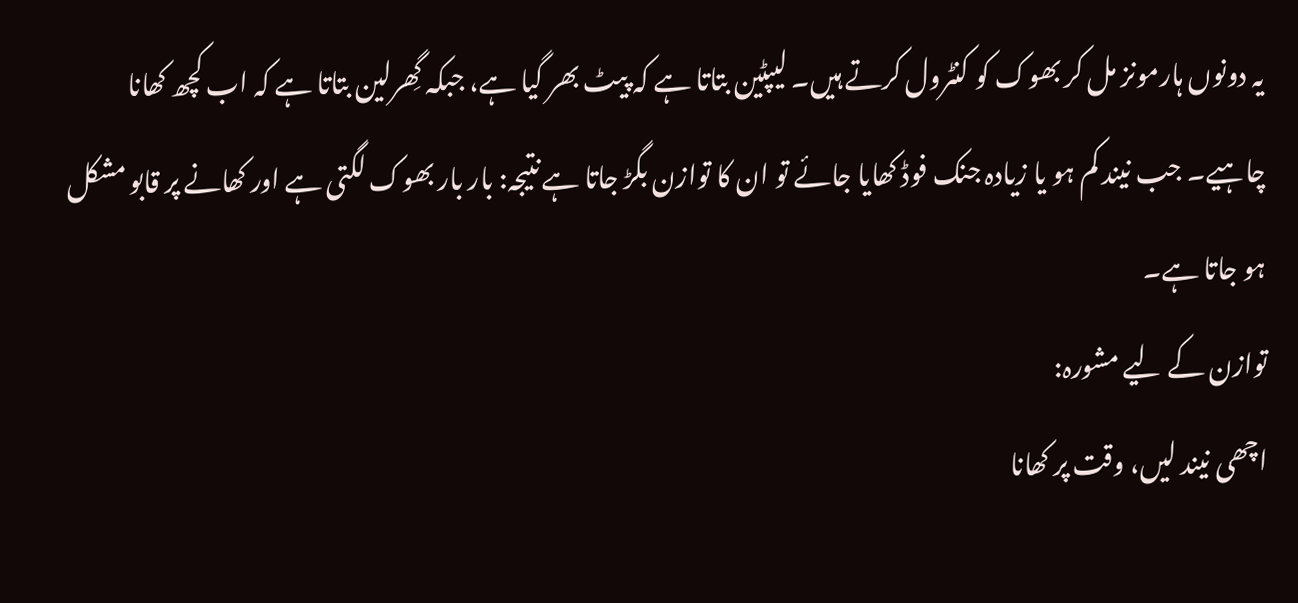یہ دونوں ہارمونز مل کر بھوک کو کنٹرول کرتے ہیں۔ لیپٹین بتاتا ہے کہ پیٹ بھر گیا ہے، جبکہ گِھرلین بتاتا ہے کہ اب کچھ کھانا چاہیے۔ جب نیند کم ہو یا زیادہ جنک فوڈ کھایا جائے تو ان کا توازن بگڑ جاتا ہے نتیجہ: بار بار بھوک لگتی ہے اور کھانے پر قابو مشکل ہو جاتا ہے۔
توازن کے لیے مشورہ:
اچھی نیند لیں، وقت پر کھانا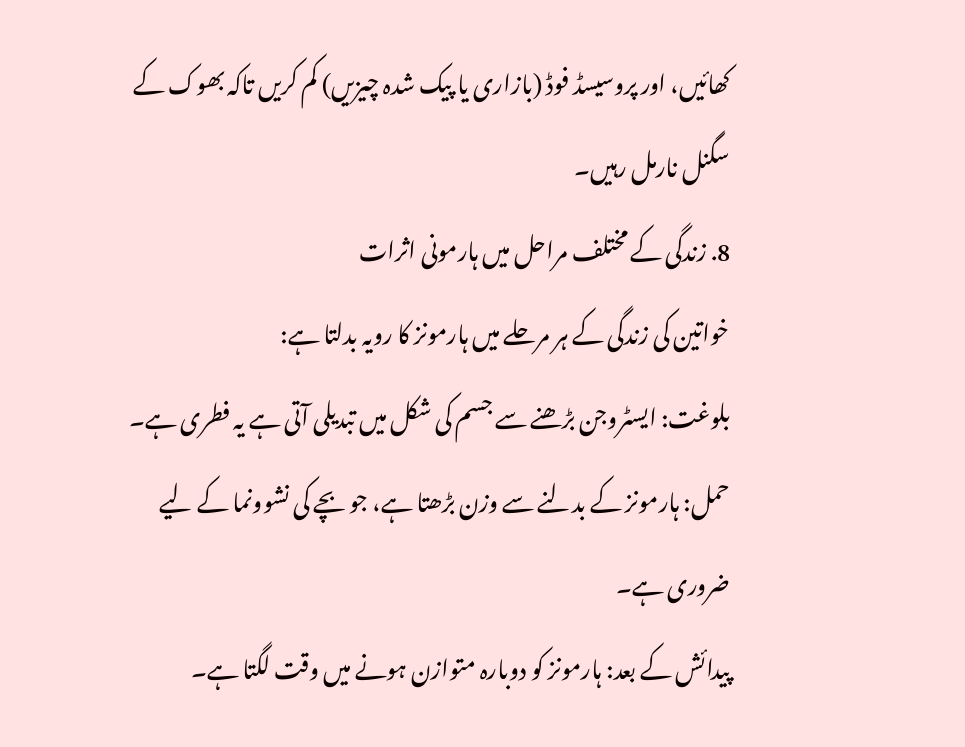کھائیں، اور پروسیسڈ فوڈ (بازاری یا پیک شدہ چیزیں) کم کریں تاکہ بھوک کے سگنل نارمل رہیں۔
8. زندگی کے مختلف مراحل میں ہارمونی اثرات
خواتین کی زندگی کے ہر مرحلے میں ہارمونز کا رویہ بدلتا ہے:
بلوغت: ایسٹروجن بڑھنے سے جسم کی شکل میں تبدیلی آتی ہے یہ فطری ہے۔
حمل: ہارمونز کے بدلنے سے وزن بڑھتا ہے، جو بچے کی نشوونما کے لیے ضروری ہے۔
پیدائش کے بعد: ہارمونز کو دوبارہ متوازن ہونے میں وقت لگتا ہے۔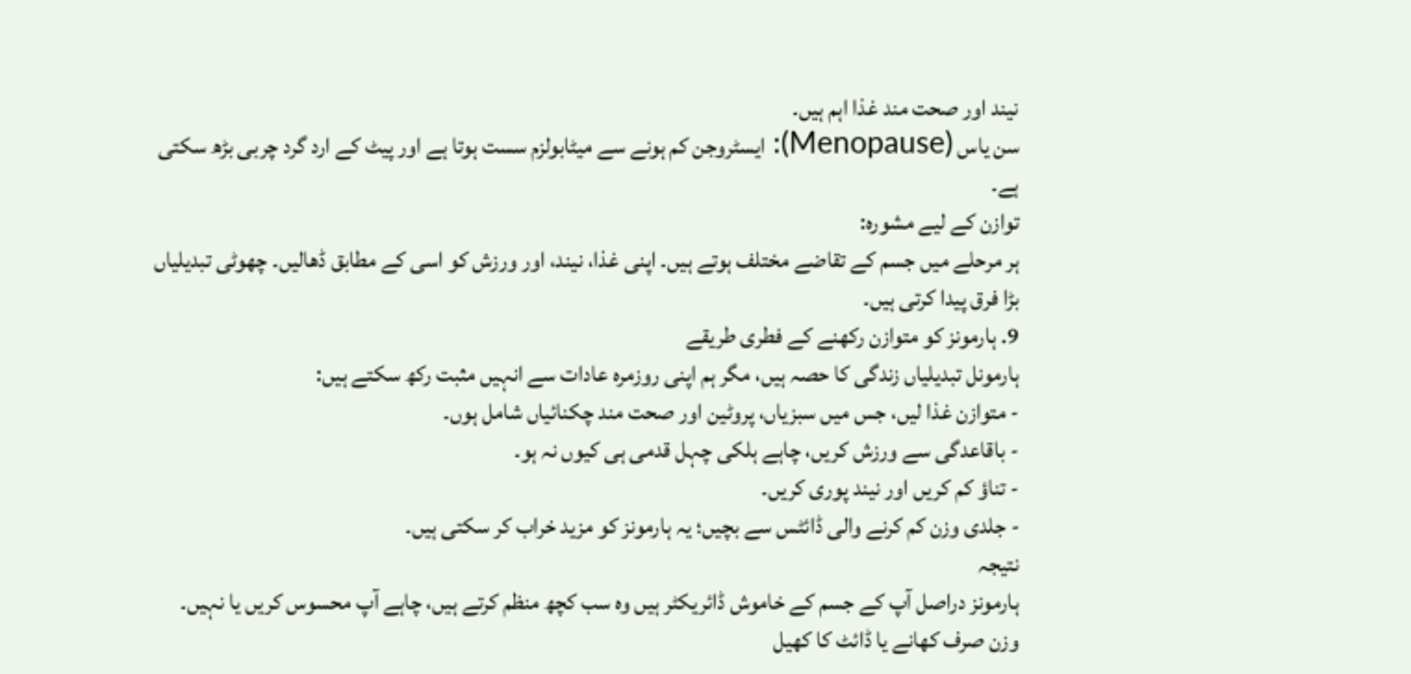نیند اور صحت مند غذا اہم ہیں۔
سن یاس (Menopause): ایسٹروجن کم ہونے سے میٹابولزم سست ہوتا ہے اور پیٹ کے ارد گرد چربی بڑھ سکتی ہے۔
توازن کے لیے مشورہ:
ہر مرحلے میں جسم کے تقاضے مختلف ہوتے ہیں۔ اپنی غذا، نیند، اور ورزش کو اسی کے مطابق ڈھالیں۔ چھوٹی تبدیلیاں بڑا فرق پیدا کرتی ہیں۔
9. ہارمونز کو متوازن رکھنے کے فطری طریقے
ہارمونل تبدیلیاں زندگی کا حصہ ہیں، مگر ہم اپنی روزمرہ عادات سے انہیں مثبت رکھ سکتے ہیں:
- متوازن غذا لیں، جس میں سبزیاں، پروٹین اور صحت مند چکنائیاں شامل ہوں۔
- باقاعدگی سے ورزش کریں، چاہے ہلکی چہل قدمی ہی کیوں نہ ہو۔
- تناؤ کم کریں اور نیند پوری کریں۔
- جلدی وزن کم کرنے والی ڈائٹس سے بچیں؛ یہ ہارمونز کو مزید خراب کر سکتی ہیں۔
نتیجہ
ہارمونز دراصل آپ کے جسم کے خاموش ڈائریکٹر ہیں وہ سب کچھ منظم کرتے ہیں، چاہے آپ محسوس کریں یا نہیں۔
وزن صرف کھانے یا ڈائٹ کا کھیل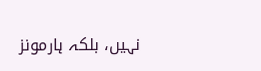نہیں، بلکہ ہارمونز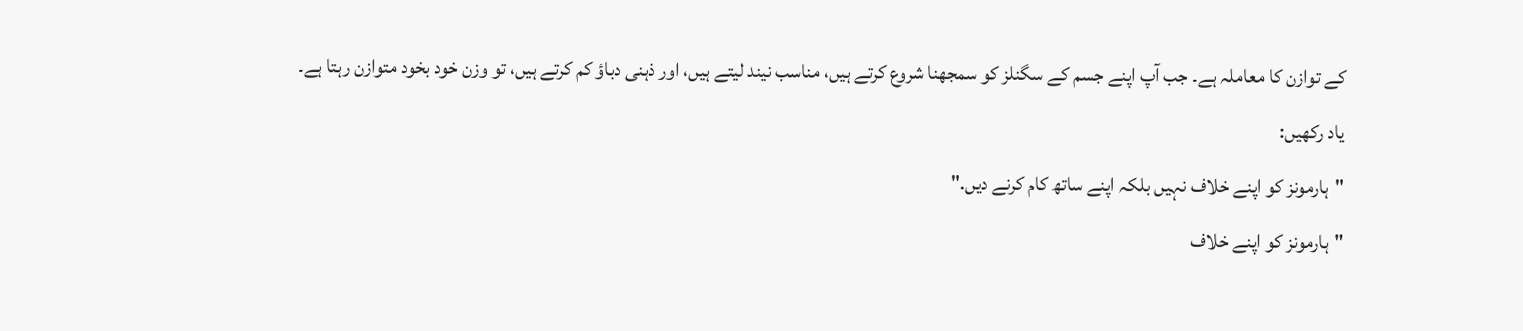کے توازن کا معاملہ ہے۔ جب آپ اپنے جسم کے سگنلز کو سمجھنا شروع کرتے ہیں، مناسب نیند لیتے ہیں، اور ذہنی دباؤ کم کرتے ہیں، تو وزن خود بخود متوازن رہتا ہے۔
یاد رکھیں:
"ہارمونز کو اپنے خلاف نہیں بلکہ اپنے ساتھ کام کرنے دیں."
"ہارمونز کو اپنے خلاف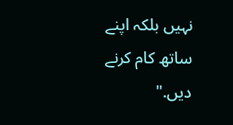نہیں بلکہ اپنے ساتھ کام کرنے دیں."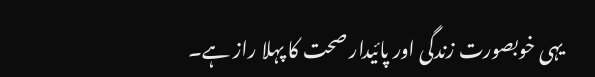یہی خوبصورت زندگی اور پائیدار صحت کا پہلا راز ہے۔